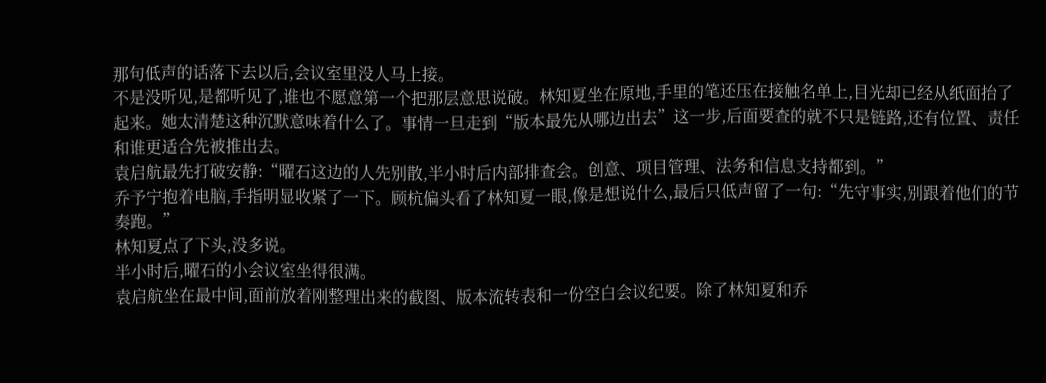那句低声的话落下去以后,会议室里没人马上接。
不是没听见,是都听见了,谁也不愿意第一个把那层意思说破。林知夏坐在原地,手里的笔还压在接触名单上,目光却已经从纸面抬了起来。她太清楚这种沉默意味着什么了。事情一旦走到“版本最先从哪边出去”这一步,后面要查的就不只是链路,还有位置、责任和谁更适合先被推出去。
袁启航最先打破安静:“曜石这边的人先别散,半小时后内部排查会。创意、项目管理、法务和信息支持都到。”
乔予宁抱着电脑,手指明显收紧了一下。顾杭偏头看了林知夏一眼,像是想说什么,最后只低声留了一句:“先守事实,别跟着他们的节奏跑。”
林知夏点了下头,没多说。
半小时后,曜石的小会议室坐得很满。
袁启航坐在最中间,面前放着刚整理出来的截图、版本流转表和一份空白会议纪要。除了林知夏和乔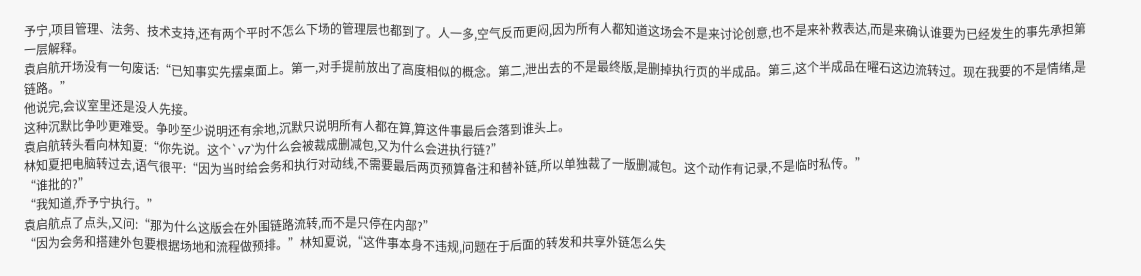予宁,项目管理、法务、技术支持,还有两个平时不怎么下场的管理层也都到了。人一多,空气反而更闷,因为所有人都知道这场会不是来讨论创意,也不是来补救表达,而是来确认谁要为已经发生的事先承担第一层解释。
袁启航开场没有一句废话:“已知事实先摆桌面上。第一,对手提前放出了高度相似的概念。第二,泄出去的不是最终版,是删掉执行页的半成品。第三,这个半成品在曜石这边流转过。现在我要的不是情绪,是链路。”
他说完,会议室里还是没人先接。
这种沉默比争吵更难受。争吵至少说明还有余地,沉默只说明所有人都在算,算这件事最后会落到谁头上。
袁启航转头看向林知夏:“你先说。这个`v7`为什么会被裁成删减包,又为什么会进执行链?”
林知夏把电脑转过去,语气很平:“因为当时给会务和执行对动线,不需要最后两页预算备注和替补链,所以单独裁了一版删减包。这个动作有记录,不是临时私传。”
“谁批的?”
“我知道,乔予宁执行。”
袁启航点了点头,又问:“那为什么这版会在外围链路流转,而不是只停在内部?”
“因为会务和搭建外包要根据场地和流程做预排。”林知夏说,“这件事本身不违规,问题在于后面的转发和共享外链怎么失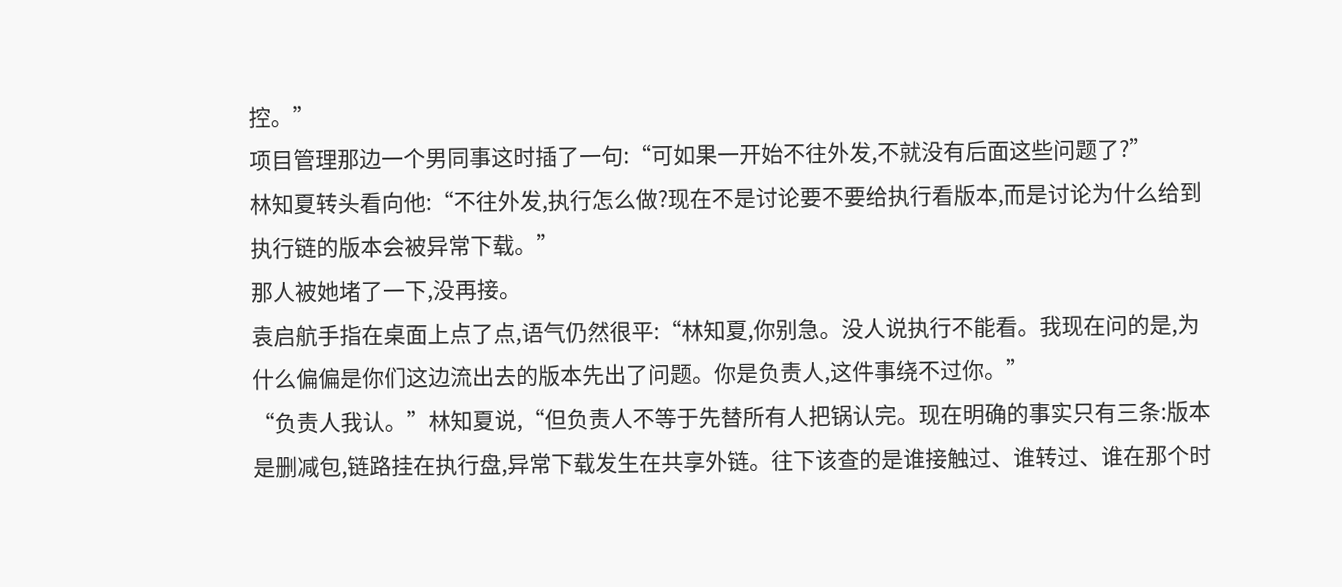控。”
项目管理那边一个男同事这时插了一句:“可如果一开始不往外发,不就没有后面这些问题了?”
林知夏转头看向他:“不往外发,执行怎么做?现在不是讨论要不要给执行看版本,而是讨论为什么给到执行链的版本会被异常下载。”
那人被她堵了一下,没再接。
袁启航手指在桌面上点了点,语气仍然很平:“林知夏,你别急。没人说执行不能看。我现在问的是,为什么偏偏是你们这边流出去的版本先出了问题。你是负责人,这件事绕不过你。”
“负责人我认。”林知夏说,“但负责人不等于先替所有人把锅认完。现在明确的事实只有三条:版本是删减包,链路挂在执行盘,异常下载发生在共享外链。往下该查的是谁接触过、谁转过、谁在那个时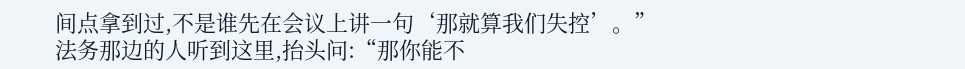间点拿到过,不是谁先在会议上讲一句‘那就算我们失控’。”
法务那边的人听到这里,抬头问:“那你能不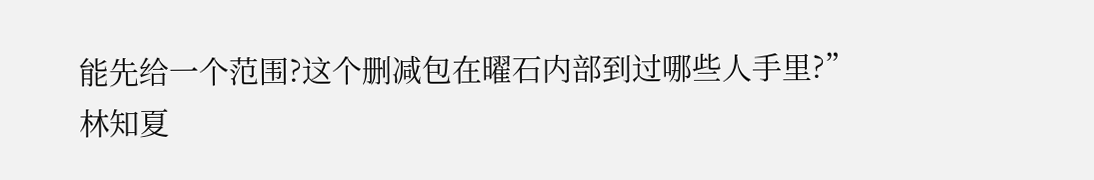能先给一个范围?这个删减包在曜石内部到过哪些人手里?”
林知夏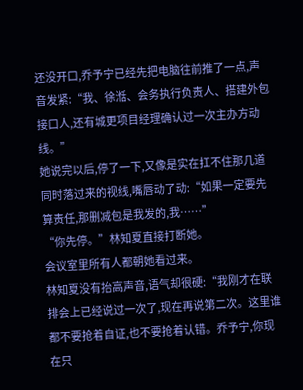还没开口,乔予宁已经先把电脑往前推了一点,声音发紧:“我、徐湉、会务执行负责人、搭建外包接口人,还有城更项目经理确认过一次主办方动线。”
她说完以后,停了一下,又像是实在扛不住那几道同时落过来的视线,嘴唇动了动:“如果一定要先算责任,那删减包是我发的,我……”
“你先停。”林知夏直接打断她。
会议室里所有人都朝她看过来。
林知夏没有抬高声音,语气却很硬:“我刚才在联排会上已经说过一次了,现在再说第二次。这里谁都不要抢着自证,也不要抢着认错。乔予宁,你现在只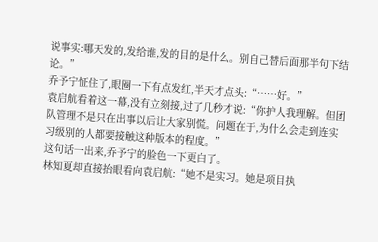说事实:哪天发的,发给谁,发的目的是什么。别自己替后面那半句下结论。”
乔予宁怔住了,眼圈一下有点发红,半天才点头:“……好。”
袁启航看着这一幕,没有立刻接,过了几秒才说:“你护人我理解。但团队管理不是只在出事以后让大家别慌。问题在于,为什么会走到连实习级别的人都要接触这种版本的程度。”
这句话一出来,乔予宁的脸色一下更白了。
林知夏却直接抬眼看向袁启航:“她不是实习。她是项目执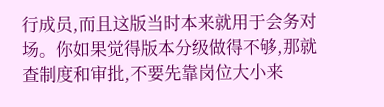行成员,而且这版当时本来就用于会务对场。你如果觉得版本分级做得不够,那就查制度和审批,不要先靠岗位大小来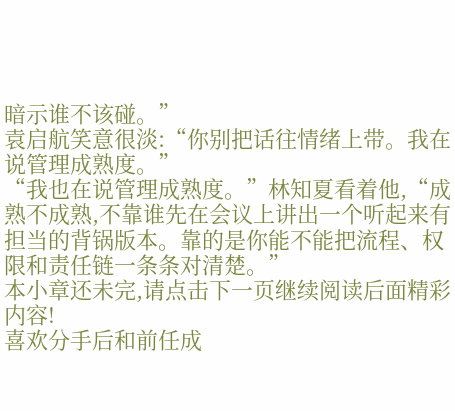暗示谁不该碰。”
袁启航笑意很淡:“你别把话往情绪上带。我在说管理成熟度。”
“我也在说管理成熟度。”林知夏看着他,“成熟不成熟,不靠谁先在会议上讲出一个听起来有担当的背锅版本。靠的是你能不能把流程、权限和责任链一条条对清楚。”
本小章还未完,请点击下一页继续阅读后面精彩内容!
喜欢分手后和前任成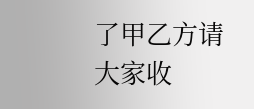了甲乙方请大家收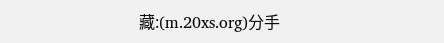藏:(m.20xs.org)分手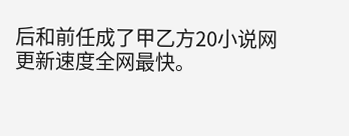后和前任成了甲乙方20小说网更新速度全网最快。